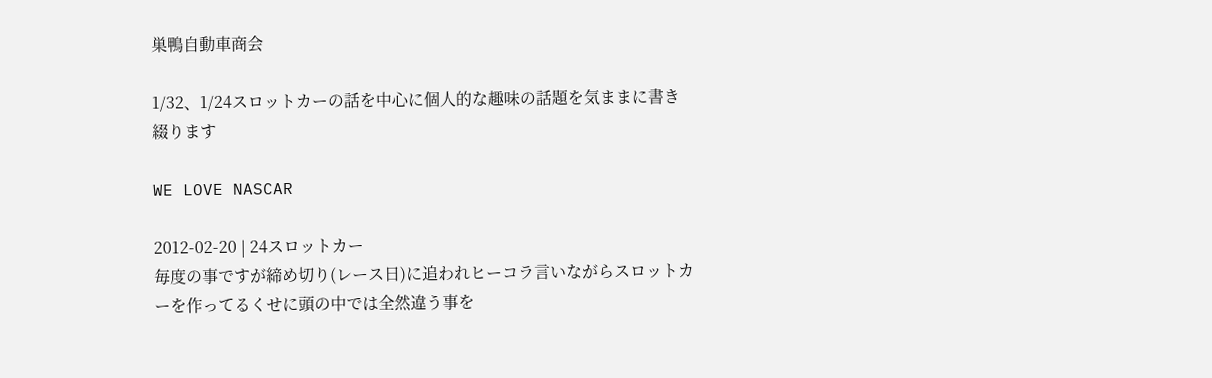巣鴨自動車商会

1/32、1/24スロットカーの話を中心に個人的な趣味の話題を気ままに書き綴ります

WE LOVE NASCAR

2012-02-20 | 24スロットカー
毎度の事ですが締め切り(レース日)に追われヒーコラ言いながらスロットカーを作ってるくせに頭の中では全然違う事を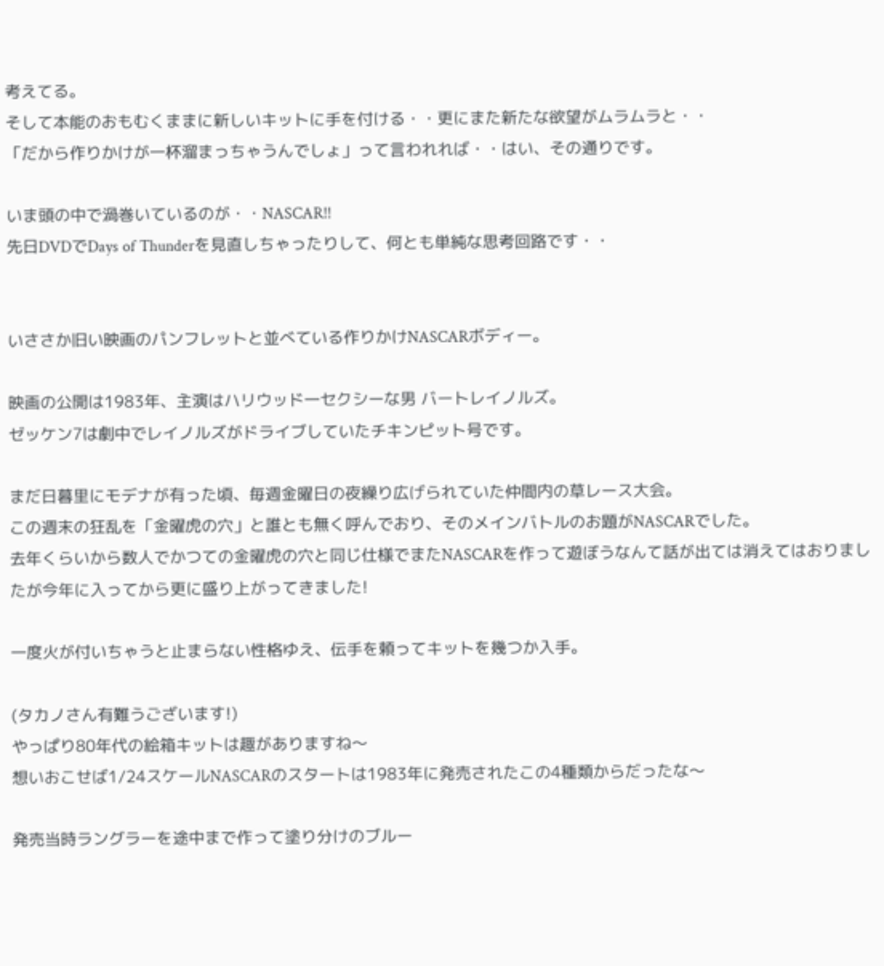考えてる。
そして本能のおもむくままに新しいキットに手を付ける・・更にまた新たな欲望がムラムラと・・
「だから作りかけが一杯溜まっちゃうんでしょ」って言われれば・・はい、その通りです。

いま頭の中で渦巻いているのが・・NASCAR!!
先日DVDでDays of Thunderを見直しちゃったりして、何とも単純な思考回路です・・


いささか旧い映画のパンフレットと並べている作りかけNASCARボディー。

映画の公開は1983年、主演はハリウッド一セクシーな男 バートレイノルズ。
ゼッケン7は劇中でレイノルズがドライブしていたチキンピット号です。

まだ日暮里にモデナが有った頃、毎週金曜日の夜繰り広げられていた仲間内の草レース大会。
この週末の狂乱を「金曜虎の穴」と誰とも無く呼んでおり、そのメインバトルのお題がNASCARでした。
去年くらいから数人でかつての金曜虎の穴と同じ仕様でまたNASCARを作って遊ぼうなんて話が出ては消えてはおりましたが今年に入ってから更に盛り上がってきました!

一度火が付いちゃうと止まらない性格ゆえ、伝手を頼ってキットを幾つか入手。

(タカノさん有難うございます!)
やっぱり80年代の絵箱キットは趣がありますね〜
想いおこせば1/24スケールNASCARのスタートは1983年に発売されたこの4種類からだったな〜

発売当時ラングラーを途中まで作って塗り分けのブルー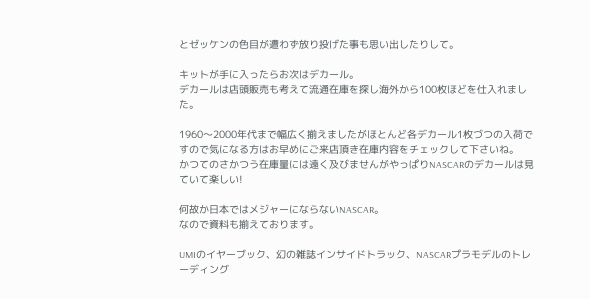とゼッケンの色目が遭わず放り投げた事も思い出したりして。

キットが手に入ったらお次はデカール。
デカールは店頭販売も考えて流通在庫を探し海外から100枚ほどを仕入れました。

1960〜2000年代まで幅広く揃えましたがほとんど各デカール1枚づつの入荷ですので気になる方はお早めにご来店頂き在庫内容をチェックして下さいね。
かつてのさかつう在庫量には遠く及びませんがやっぱりNASCARのデカールは見ていて楽しい!

何故か日本ではメジャーにならないNASCAR。
なので資料も揃えております。

UMIのイヤーブック、幻の雑誌インサイドトラック、NASCARプラモデルのトレーディング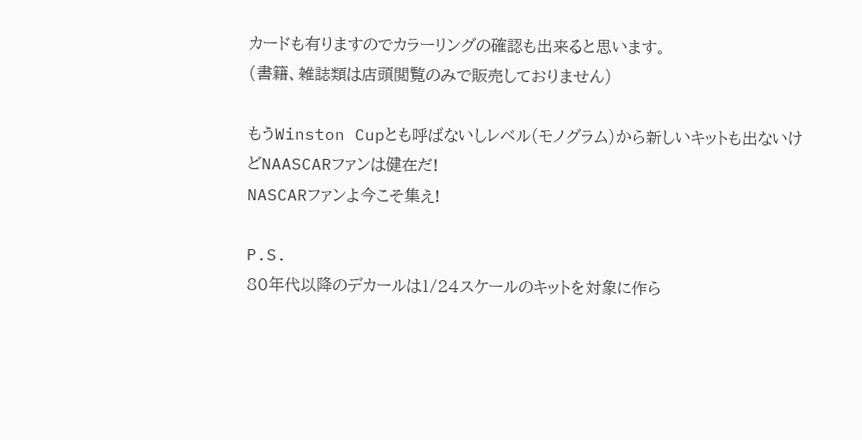カードも有りますのでカラーリングの確認も出来ると思います。
(書籍、雑誌類は店頭閲覧のみで販売しておりません)

もうWinston Cupとも呼ばないしレベル(モノグラム)から新しいキットも出ないけどNAASCARファンは健在だ!
NASCARファンよ今こそ集え!

P.S.
80年代以降のデカールは1/24スケールのキットを対象に作ら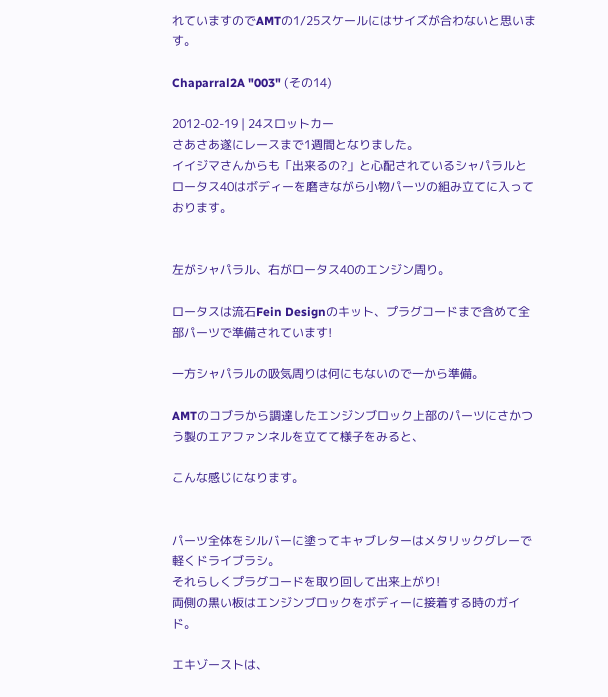れていますのでAMTの1/25スケールにはサイズが合わないと思います。

Chaparral2A "003" (その14)

2012-02-19 | 24スロットカー
さあさあ遂にレースまで1週間となりました。
イイジマさんからも「出来るの?」と心配されているシャパラルとロータス40はボディーを磨きながら小物パーツの組み立てに入っております。


左がシャパラル、右がロータス40のエンジン周り。

ロータスは流石Fein Designのキット、プラグコードまで含めて全部パーツで準備されています!

一方シャパラルの吸気周りは何にもないので一から準備。

AMTのコブラから調達したエンジンブロック上部のパーツにさかつう製のエアファンネルを立てて様子をみると、

こんな感じになります。


パーツ全体をシルバーに塗ってキャブレターはメタリックグレーで軽くドライブラシ。
それらしくプラグコードを取り回して出来上がり!
両側の黒い板はエンジンブロックをボディーに接着する時のガイド。

エキゾーストは、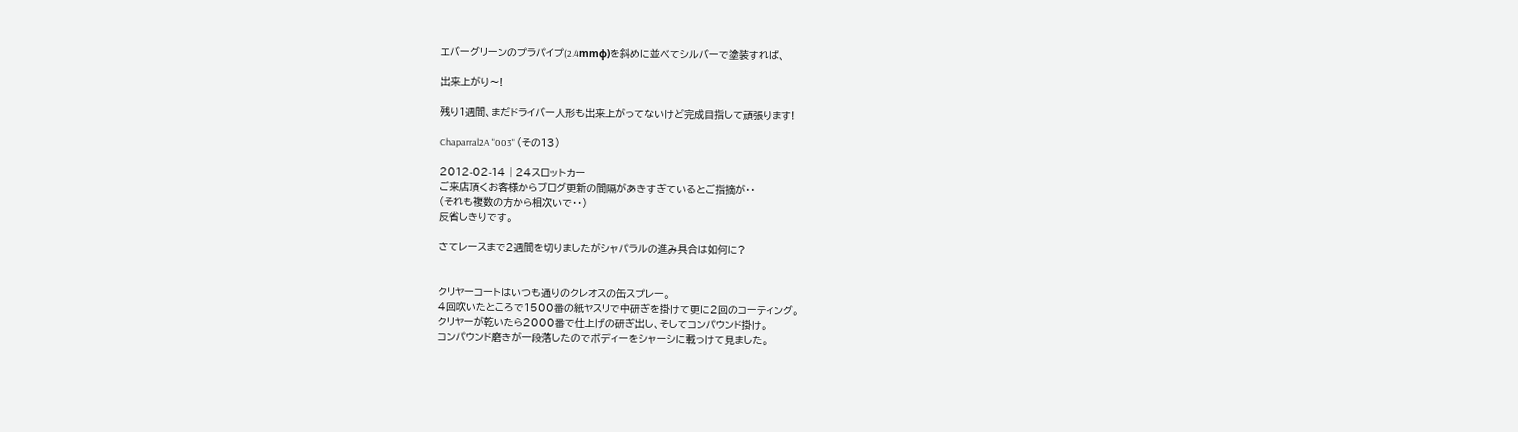エバーグリーンのプラパイプ(2.4mmφ)を斜めに並べてシルバーで塗装すれば、

出来上がり〜!

残り1週間、まだドライバー人形も出来上がってないけど完成目指して頑張ります!

Chaparral2A "003" (その13)

2012-02-14 | 24スロットカー
ご来店頂くお客様からブログ更新の間隔があきすぎているとご指摘が・・
(それも複数の方から相次いで・・)
反省しきりです。

さてレースまで2週間を切りましたがシャパラルの進み具合は如何に?


クリヤーコートはいつも通りのクレオスの缶スプレー。
4回吹いたところで1500番の紙ヤスリで中研ぎを掛けて更に2回のコーティング。
クリヤーが乾いたら2000番で仕上げの研ぎ出し、そしてコンパウンド掛け。
コンパウンド磨きが一段落したのでボディーをシャーシに載っけて見ました。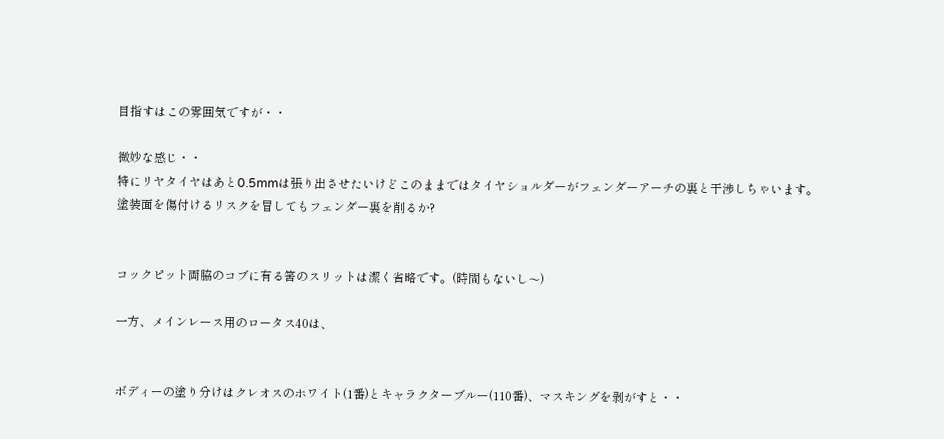目指すはこの雰囲気ですが・・

微妙な感じ・・
特にリヤタイヤはあと0.5mmは張り出させたいけどこのままではタイヤショルダーがフェンダーアーチの裏と干渉しちゃいます。
塗装面を傷付けるリスクを冒してもフェンダー裏を削るか?


コックピット両脇のコブに有る筈のスリットは潔く省略です。(時間もないし〜)

一方、メインレース用のロータス40は、


ボディーの塗り分けはクレオスのホワイト(1番)とキャラクターブルー(110番)、マスキングを剥がすと・・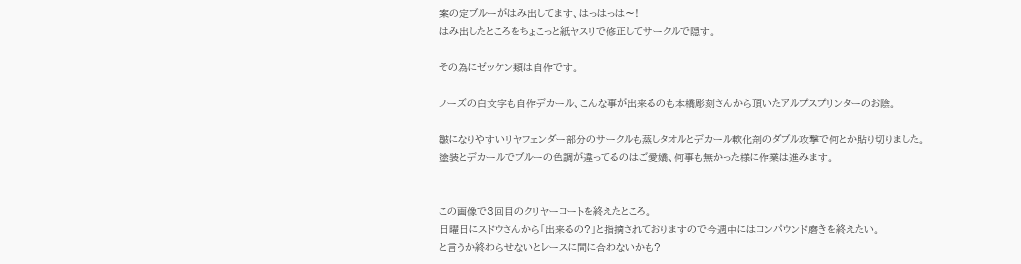案の定ブルーがはみ出してます、はっはっは〜!
はみ出したところをちょこっと紙ヤスリで修正してサークルで隠す。

その為にゼッケン類は自作です。

ノーズの白文字も自作デカール、こんな事が出来るのも本橋彫刻さんから頂いたアルプスプリンターのお陰。

皺になりやすいリヤフェンダー部分のサークルも蒸しタオルとデカール軟化剤のダブル攻撃で何とか貼り切りました。
塗装とデカールでブルーの色調が違ってるのはご愛嬌、何事も無かった様に作業は進みます。


この画像で3回目のクリヤーコートを終えたところ。
日曜日にスドウさんから「出来るの?」と指摘されておりますので今週中にはコンパウンド磨きを終えたい。
と言うか終わらせないとレースに間に合わないかも?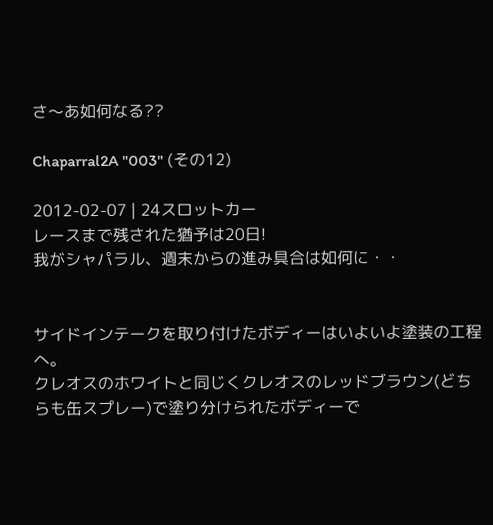さ〜あ如何なる??

Chaparral2A "003" (その12)

2012-02-07 | 24スロットカー
レースまで残された猶予は20日!
我がシャパラル、週末からの進み具合は如何に・・


サイドインテークを取り付けたボディーはいよいよ塗装の工程へ。
クレオスのホワイトと同じくクレオスのレッドブラウン(どちらも缶スプレー)で塗り分けられたボディーで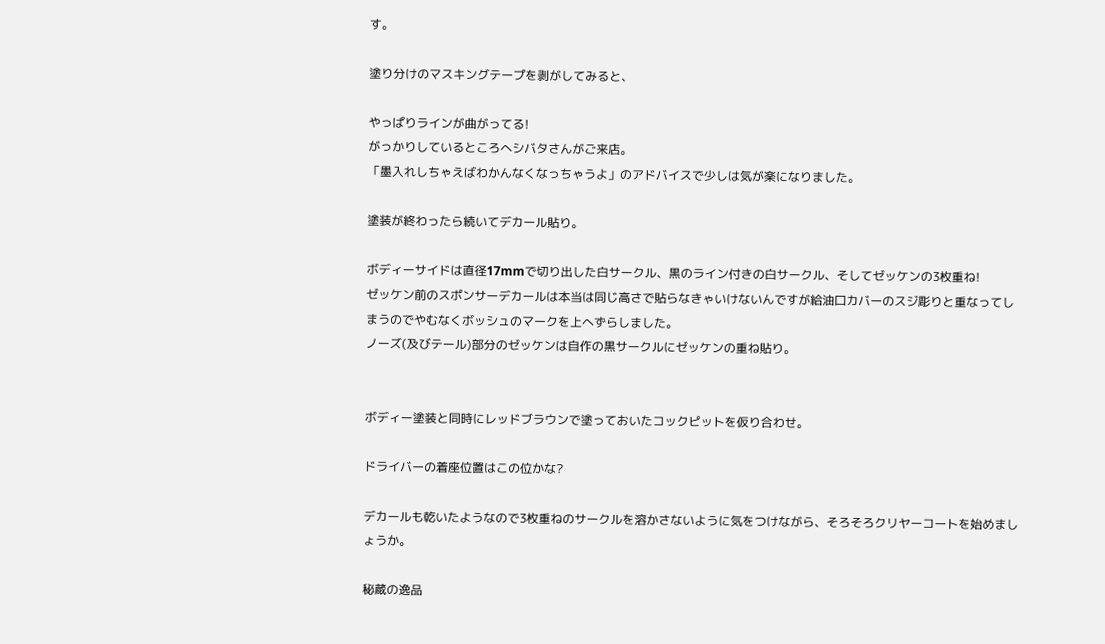す。

塗り分けのマスキングテープを剥がしてみると、

やっぱりラインが曲がってる!
がっかりしているところへシバタさんがご来店。
「墨入れしちゃえばわかんなくなっちゃうよ」のアドバイスで少しは気が楽になりました。

塗装が終わったら続いてデカール貼り。

ボディーサイドは直径17mmで切り出した白サークル、黒のライン付きの白サークル、そしてゼッケンの3枚重ね!
ゼッケン前のスポンサーデカールは本当は同じ高さで貼らなきゃいけないんですが給油口カバーのスジ彫りと重なってしまうのでやむなくボッシュのマークを上へずらしました。
ノーズ(及びテール)部分のゼッケンは自作の黒サークルにゼッケンの重ね貼り。


ボディー塗装と同時にレッドブラウンで塗っておいたコックピットを仮り合わせ。

ドライバーの着座位置はこの位かな?

デカールも乾いたようなので3枚重ねのサークルを溶かさないように気をつけながら、そろそろクリヤーコートを始めましょうか。

秘蔵の逸品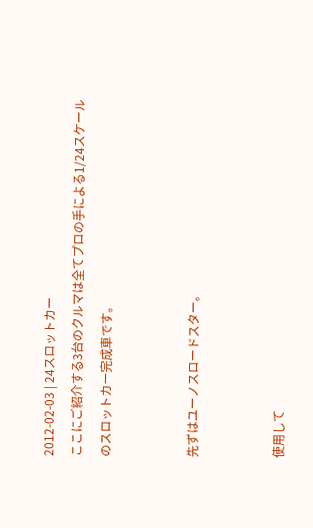2012-02-03 | 24スロットカー
ここにご紹介する3台のクルマは全てプロの手による1/24スケールのスロットカー完成車です。


先ずはユーノスロードスター。


使用して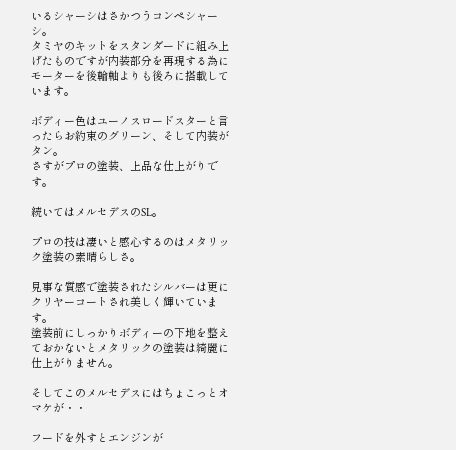いるシャーシはさかつうコンペシャーシ。
タミヤのキットをスタンダードに組み上げたものですが内装部分を再現する為にモーターを後輪軸よりも後ろに搭載しています。

ボディー色はユーノスロードスターと言ったらお約束のグリーン、そして内装がタン。
さすがプロの塗装、上品な仕上がりです。

続いてはメルセデスのSL。

プロの技は凄いと感心するのはメタリック塗装の素晴らしさ。

見事な質感で塗装されたシルバーは更にクリヤーコートされ美しく輝いています。
塗装前にしっかりボディーの下地を整えておかないとメタリックの塗装は綺麗に仕上がりません。

そしてこのメルセデスにはちょこっとオマケが・・

フードを外すとエンジンが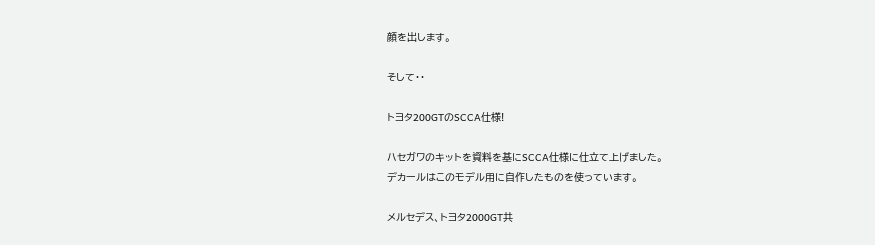顔を出します。

そして・・

トヨタ200GTのSCCA仕様!

ハセガワのキットを資料を基にSCCA仕様に仕立て上げました。
デカールはこのモデル用に自作したものを使っています。

メルセデス、トヨタ2000GT共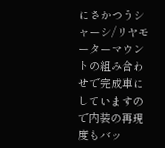にさかつうシャーシ/リヤモーターマウントの組み合わせで完成車にしていますので内装の再現度もバッ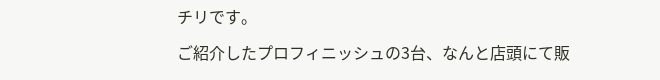チリです。

ご紹介したプロフィニッシュの3台、なんと店頭にて販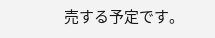売する予定です。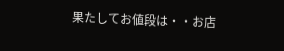果たしてお値段は・・お店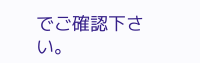でご確認下さい。